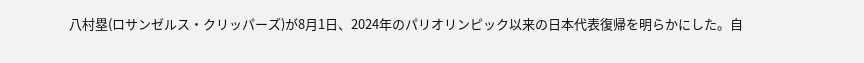八村塁(ロサンゼルス・クリッパーズ)が8月1日、2024年のパリオリンピック以来の日本代表復帰を明らかにした。自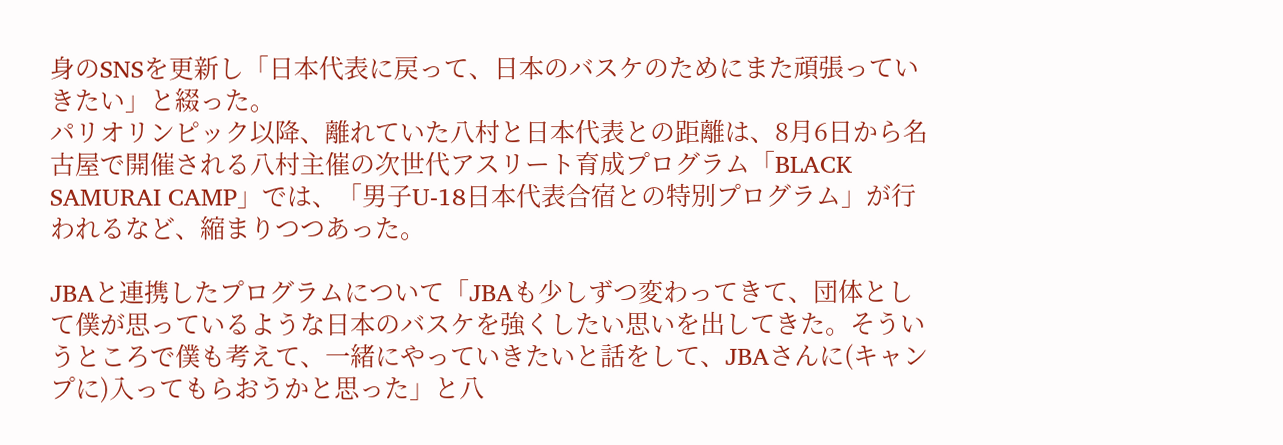身のSNSを更新し「日本代表に戻って、日本のバスケのためにまた頑張っていきたい」と綴った。
パリオリンピック以降、離れていた八村と日本代表との距離は、8月6日から名古屋で開催される八村主催の次世代アスリート育成プログラム「BLACK SAMURAI CAMP」では、「男子U-18日本代表合宿との特別プログラム」が行われるなど、縮まりつつあった。

JBAと連携したプログラムについて「JBAも少しずつ変わってきて、団体として僕が思っているような日本のバスケを強くしたい思いを出してきた。そういうところで僕も考えて、一緒にやっていきたいと話をして、JBAさんに(キャンプに)入ってもらおうかと思った」と八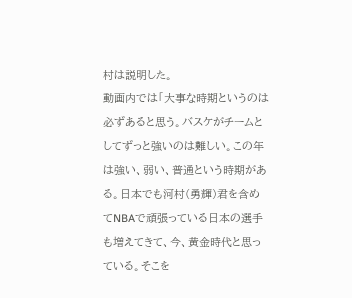村は説明した。
動画内では「大事な時期というのは必ずあると思う。バスケがチームとしてずっと強いのは難しい。この年は強い、弱い、普通という時期がある。日本でも河村(勇輝)君を含めてNBAで頑張っている日本の選手も増えてきて、今、黄金時代と思っている。そこを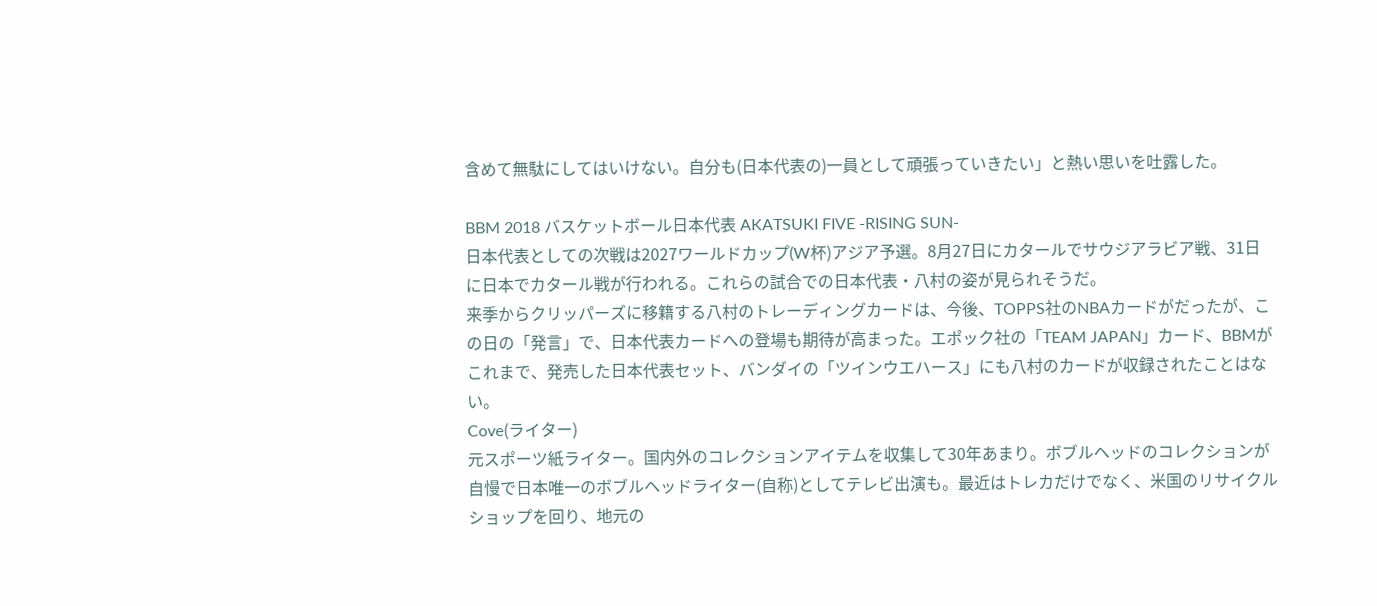含めて無駄にしてはいけない。自分も(日本代表の)一員として頑張っていきたい」と熱い思いを吐露した。

BBM 2018 バスケットボール日本代表 AKATSUKI FIVE -RISING SUN-
日本代表としての次戦は2027ワールドカップ(W杯)アジア予選。8月27日にカタールでサウジアラビア戦、31日に日本でカタール戦が行われる。これらの試合での日本代表・八村の姿が見られそうだ。
来季からクリッパーズに移籍する八村のトレーディングカードは、今後、TOPPS社のNBAカードがだったが、この日の「発言」で、日本代表カードへの登場も期待が高まった。エポック社の「TEAM JAPAN」カード、BBMがこれまで、発売した日本代表セット、バンダイの「ツインウエハース」にも八村のカードが収録されたことはない。
Cove(ライター)
元スポーツ紙ライター。国内外のコレクションアイテムを収集して30年あまり。ボブルヘッドのコレクションが自慢で日本唯一のボブルヘッドライター(自称)としてテレビ出演も。最近はトレカだけでなく、米国のリサイクルショップを回り、地元の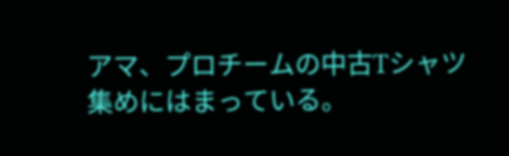アマ、プロチームの中古Tシャツ集めにはまっている。